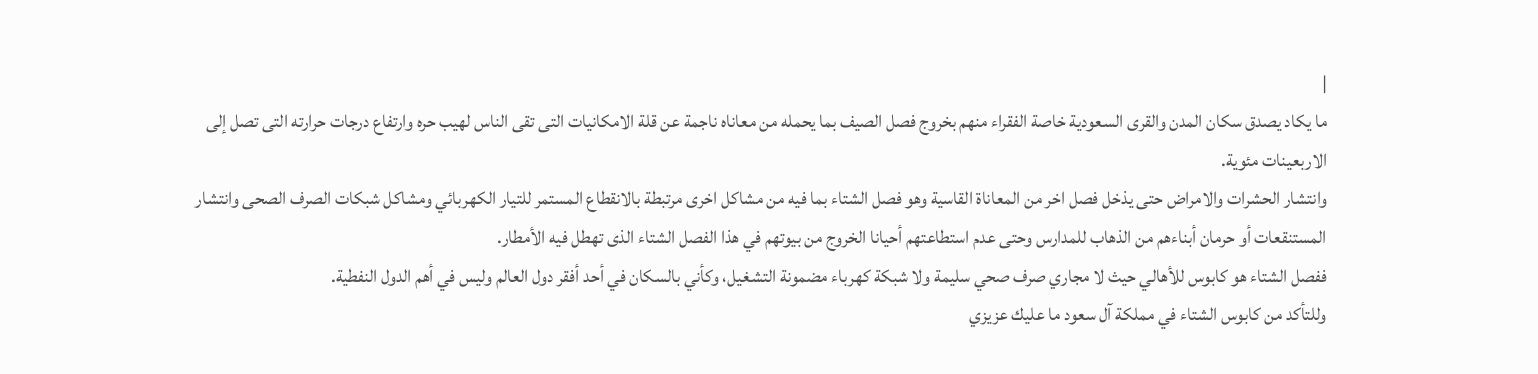|
ما يكاد يصدق سكان المدن والقرى السعودية خاصة الفقراء منهم بخروج فصل الصيف بما يحمله من معاناه ناجمة عن قلة الامكانيات التى تقى الناس لهيب حره وارتفاع درجات حرارته التى تصل إلى الاربعينات مئوية.
وانتشار الحشرات والامراض حتى يذخل فصل اخر من المعاناة القاسية وهو فصل الشتاء بما فيه من مشاكل اخرى مرتبطة بالانقطاع المستمر للتيار الكهربائي ومشاكل شبكات الصرف الصحى وانتشار المستنقعات أو حرمان أبناءهم من الذهاب للمدارس وحتى عدم استطاعتهم أحيانا الخروج من بيوتهم في هذا الفصل الشتاء الذى تهطل فيه الأمطار.
ففصل الشتاء هو كابوس للأهالي حيث لا مجاري صرف صحي سليمة ولا شبكة كهرباء مضمونة التشغيل، وكأني بالسكان في أحد أفقر دول العالم وليس في أهم الدول النفطية.
وللتأكد من كابوس الشتاء في مملكة آل سعود ما عليك عزيزي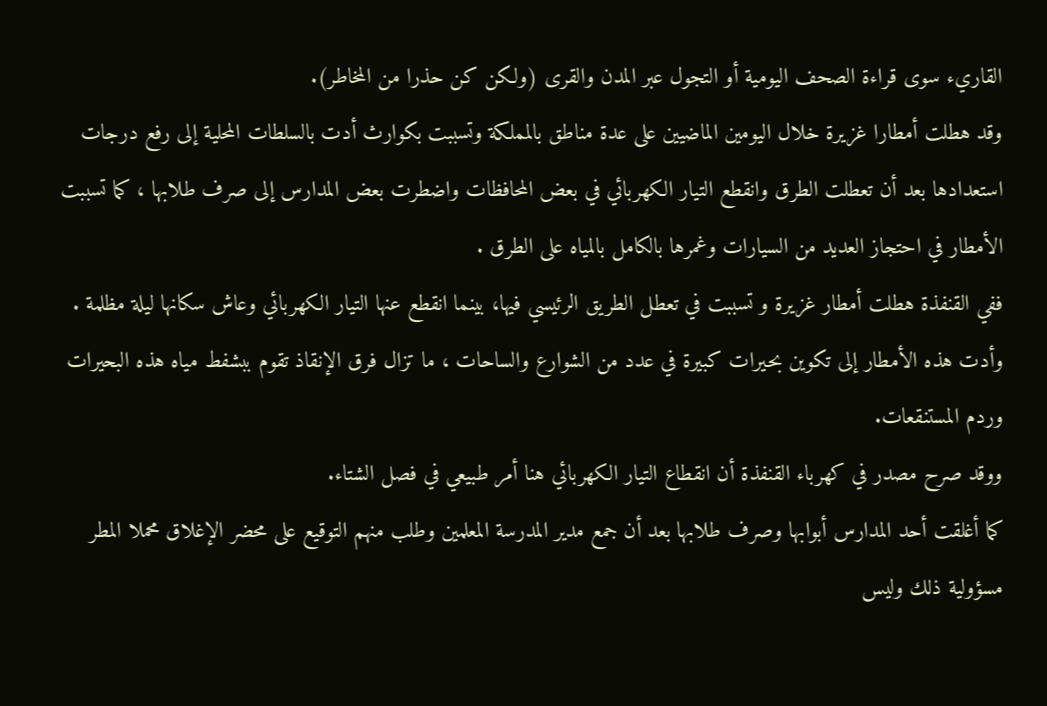القاريء سوى قراءة الصحف اليومية أو التجول عبر المدن والقرى (ولكن كن حذرا من المخاطر).
وقد هطلت أمطارا غزيرة خلال اليومين الماضيين على عدة مناطق بالمملكة وتسببت بكوارث أدت بالسلطات المحلية إلى رفع درجات استعدادها بعد أن تعطلت الطرق وانقطع التيار الكهربائي في بعض المحافظات واضطرت بعض المدارس إلى صرف طلابها ، كما تسببت الأمطار في احتجاز العديد من السيارات وغمرها بالكامل بالمياه على الطرق .
ففي القنفذة هطلت أمطار غزيرة و تسببت في تعطل الطريق الرئيسي فيها، بينما انقطع عنها التيار الكهربائي وعاش سكانها ليلة مظلمة .
وأدت هذه الأمطار إلى تكوين بحيرات كبيرة في عدد من الشوارع والساحات ، ما تزال فرق الإنقاذ تقوم ببشفط مياه هذه البحيرات وردم المستنقعات.
ووقد صرح مصدر في كهرباء القنفذة أن انقطاع التيار الكهربائي هنا أمر طبيعي في فصل الشتاء.
كما أغلقت أحد المدارس أبوابها وصرف طلابها بعد أن جمع مدير المدرسة المعلمين وطلب منهم التوقيع على محضر الإغلاق محملا المطر مسؤولية ذلك وليس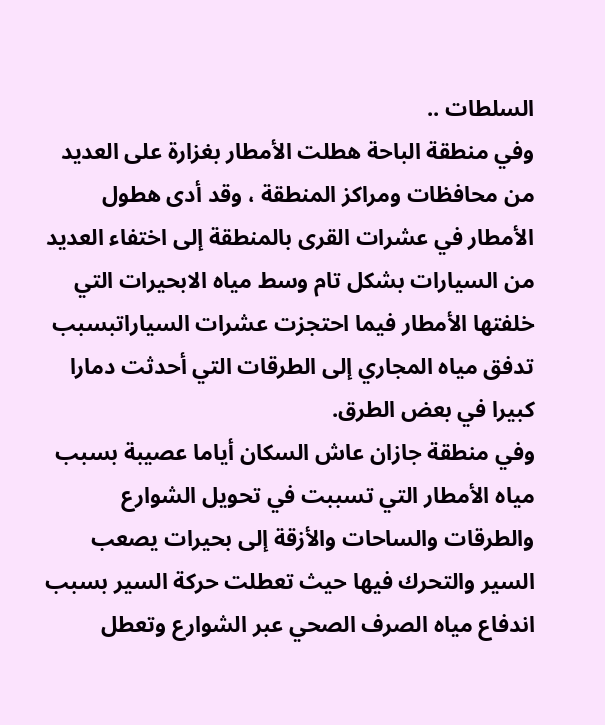السلطات ..
وفي منطقة الباحة هطلت الأمطار بغزارة على العديد من محافظات ومراكز المنطقة ، وقد أدى هطول الأمطار في عشرات القرى بالمنطقة إلى اختفاء العديد من السيارات بشكل تام وسط مياه الابحيرات التي خلفتها الأمطار فيما احتجزت عشرات السياراتبسبب تدفق مياه المجاري إلى الطرقات التي أحدثت دمارا كبيرا في بعض الطرق.
وفي منطقة جازان عاش السكان أياما عصيبة بسبب مياه الأمطار التي تسببت في تحويل الشوارع والطرقات والساحات والأزقة إلى بحيرات يصعب السير والتحرك فيها حيث تعطلت حركة السير بسبب اندفاع مياه الصرف الصحي عبر الشوارع وتعطل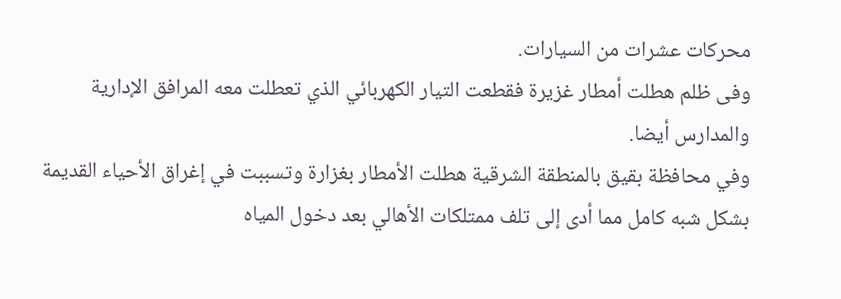محركات عشرات من السيارات.
وفى ظلم هطلت أمطار غزيرة فقطعت التيار الكهربائي الذي تعطلت معه المرافق الإدارية والمدارس أيضا.
وفي محافظة بقيق بالمنطقة الشرقية هطلت الأمطار بغزارة وتسببت في إغراق الأحياء القديمة بشكل شبه كامل مما أدى إلى تلف ممتلكات الأهالي بعد دخول المياه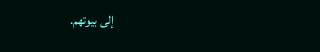إلى بيوتهم.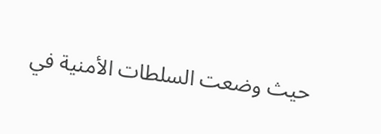حيث وضعت السلطات الأمنية في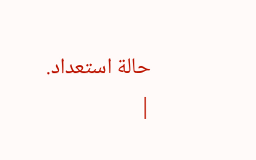حالة استعداد.
|